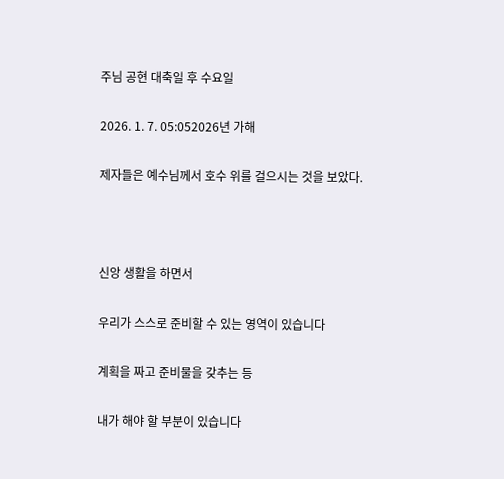주님 공현 대축일 후 수요일

2026. 1. 7. 05:052026년 가해

제자들은 예수님께서 호수 위를 걸으시는 것을 보았다.



신앙 생활을 하면서

우리가 스스로 준비할 수 있는 영역이 있습니다

계획을 짜고 준비물을 갖추는 등

내가 해야 할 부분이 있습니다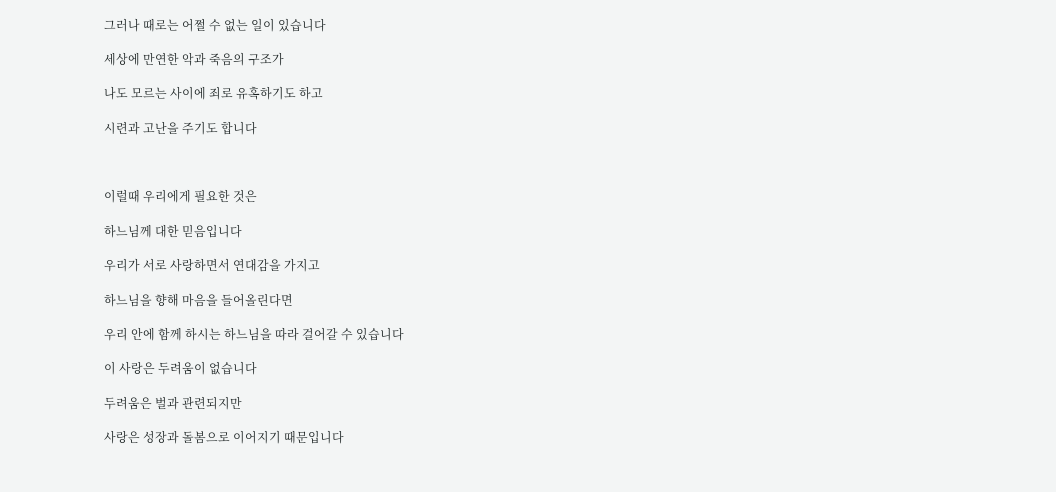그러나 때로는 어쩔 수 없는 일이 있습니다

세상에 만연한 악과 죽음의 구조가

나도 모르는 사이에 죄로 유혹하기도 하고

시련과 고난을 주기도 합니다



이럴때 우리에게 필요한 것은

하느님께 대한 믿음입니다

우리가 서로 사랑하면서 연대감을 가지고

하느님을 향해 마음을 들어올린다면

우리 안에 함께 하시는 하느님을 따라 걸어갈 수 있습니다

이 사랑은 두려움이 없습니다

두려움은 벌과 관련되지만

사랑은 성장과 돌봄으로 이어지기 때문입니다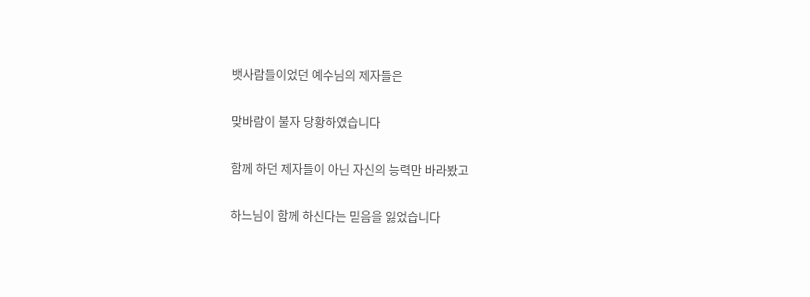뱃사람들이었던 예수님의 제자들은

맞바람이 불자 당황하였습니다

함께 하던 제자들이 아닌 자신의 능력만 바라봤고

하느님이 함께 하신다는 믿음을 잃었습니다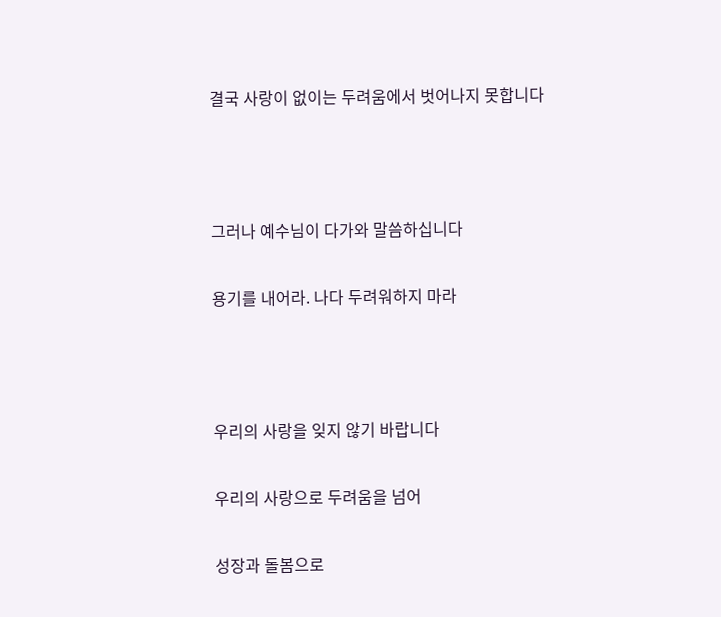결국 사랑이 없이는 두려움에서 벗어나지 못합니다



그러나 예수님이 다가와 말씀하십니다

용기를 내어라. 나다 두려워하지 마라



우리의 사랑을 잊지 않기 바랍니다

우리의 사랑으로 두려움을 넘어

성장과 돌봄으로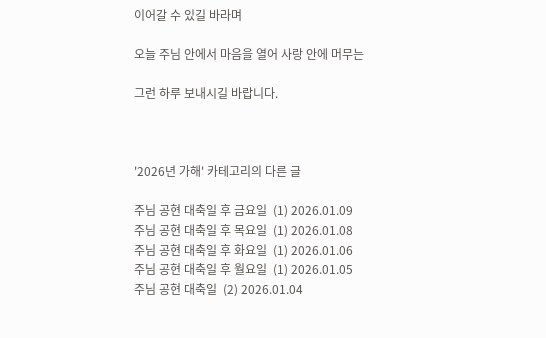이어갈 수 있길 바라며

오늘 주님 안에서 마음을 열어 사랑 안에 머무는

그런 하루 보내시길 바랍니다.



'2026년 가해' 카테고리의 다른 글

주님 공현 대축일 후 금요일  (1) 2026.01.09
주님 공현 대축일 후 목요일  (1) 2026.01.08
주님 공현 대축일 후 화요일  (1) 2026.01.06
주님 공현 대축일 후 월요일  (1) 2026.01.05
주님 공현 대축일  (2) 2026.01.04